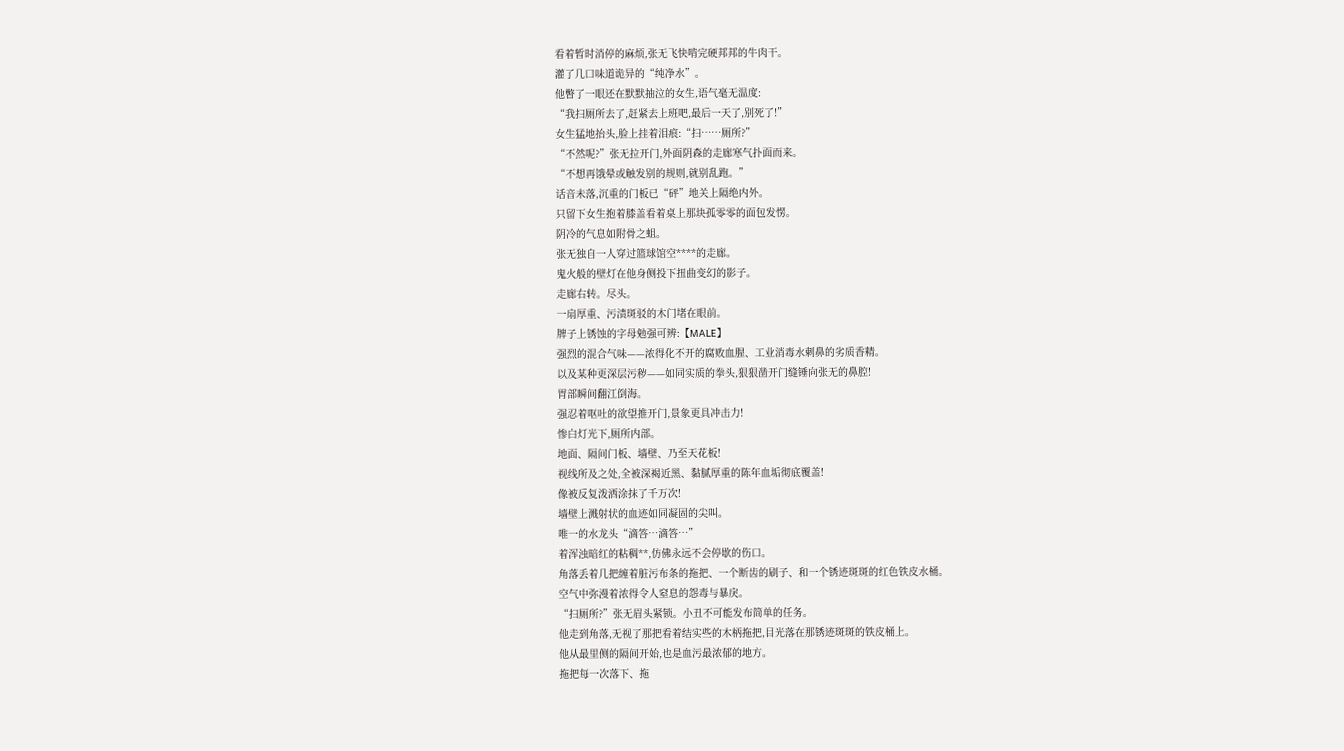看着暂时消停的麻烦,张无飞快啃完硬邦邦的牛肉干。
灌了几口味道诡异的“纯净水”。
他瞥了一眼还在默默抽泣的女生,语气毫无温度:
“我扫厕所去了,赶紧去上班吧,最后一天了,别死了!”
女生猛地抬头,脸上挂着泪痕:“扫……厕所?”
“不然呢?”张无拉开门,外面阴森的走廊寒气扑面而来。
“不想再饿晕或触发别的规则,就别乱跑。”
话音未落,沉重的门板已“砰”地关上隔绝内外。
只留下女生抱着膝盖看着桌上那块孤零零的面包发愣。
阴冷的气息如附骨之蛆。
张无独自一人穿过篮球馆空****的走廊。
鬼火般的壁灯在他身侧投下扭曲变幻的影子。
走廊右转。尽头。
一扇厚重、污渍斑驳的木门堵在眼前。
牌子上锈蚀的字母勉强可辨:【MALE】
强烈的混合气味——浓得化不开的腐败血腥、工业消毒水刺鼻的劣质香精。
以及某种更深层污秽——如同实质的拳头,狠狠凿开门缝锤向张无的鼻腔!
胃部瞬间翻江倒海。
强忍着呕吐的欲望推开门,景象更具冲击力!
惨白灯光下,厕所内部。
地面、隔间门板、墙壁、乃至天花板!
视线所及之处,全被深褐近黑、黏腻厚重的陈年血垢彻底覆盖!
像被反复泼洒涂抹了千万次!
墙壁上溅射状的血迹如同凝固的尖叫。
唯一的水龙头“滴答…滴答…”
着浑浊暗红的粘稠**,仿佛永远不会停歇的伤口。
角落丢着几把缠着脏污布条的拖把、一个断齿的刷子、和一个锈迹斑斑的红色铁皮水桶。
空气中弥漫着浓得令人窒息的怨毒与暴戾。
“扫厕所?”张无眉头紧锁。小丑不可能发布简单的任务。
他走到角落,无视了那把看着结实些的木柄拖把,目光落在那锈迹斑斑的铁皮桶上。
他从最里侧的隔间开始,也是血污最浓郁的地方。
拖把每一次落下、拖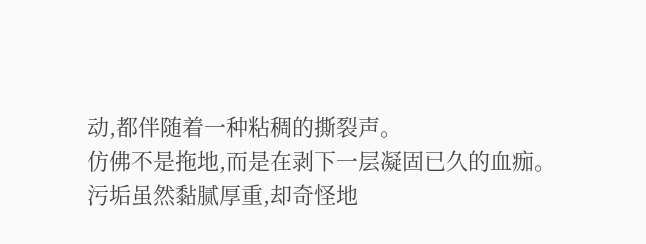动,都伴随着一种粘稠的撕裂声。
仿佛不是拖地,而是在剥下一层凝固已久的血痂。
污垢虽然黏腻厚重,却奇怪地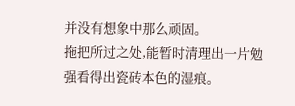并没有想象中那么顽固。
拖把所过之处,能暂时清理出一片勉强看得出瓷砖本色的湿痕。